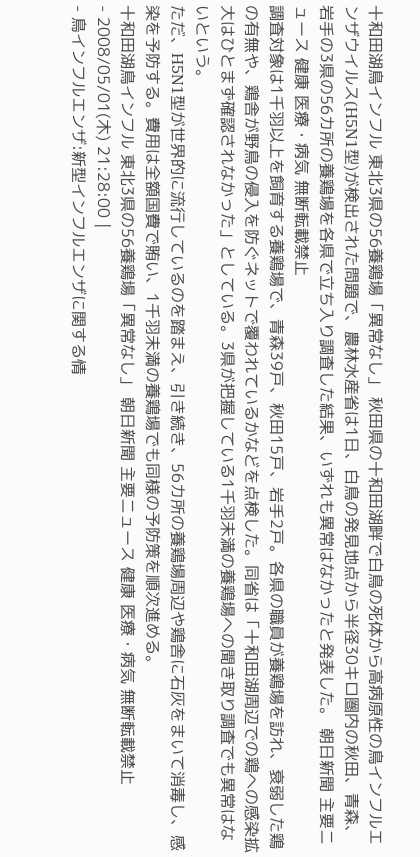十和田湖鳥インフル 東北3県の56養鶏場「異常なし」 秋田県の十和田湖畔で白鳥の死体から高病原性の鳥インフルエンザウイルス(H5N1型)が検出された問題で、農林水産省は1日、白鳥の発見地点から半径30キロ圏内の秋田、青森、岩手の3県の56カ所の養鶏場を各県で立ち入り調査した結果、いずれも異常はなかったと発表した。 朝日新聞 主要ニュース 健康 医療・病気 無断転載禁止
調査対象は1千羽以上を飼育する養鶏場で、青森39戸、秋田15戸、岩手2戸。各県の職員が養鶏場を訪れ、衰弱した鶏の有無や、鶏舎が野鳥の侵入を防ぐネットで覆われているかなどを点検した。同省は「十和田湖周辺での鶏への感染拡大はひとまず確認されなかった」としている。3県が把握している1千羽未満の養鶏場への聞き取り調査でも異常はないという。
ただ、H5N1型が世界的に流行しているのを踏まえ、引き続き、56カ所の養鶏場周辺や鶏舎に石灰をまいて消毒し、感染を予防する。費用は全額国費で賄い、1千羽未満の養鶏場でも同様の予防策を順次進める。
十和田湖鳥インフル 東北3県の56養鶏場「異常なし」 朝日新聞 主要ニュース 健康 医療・病気 無断転載禁止
- 2008/05/01(木) 21:28:00 |
- 鳥インフルエンザ:新型インフルエンザに関する情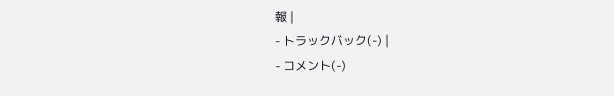報 |
- トラックバック(-) |
- コメント(-)